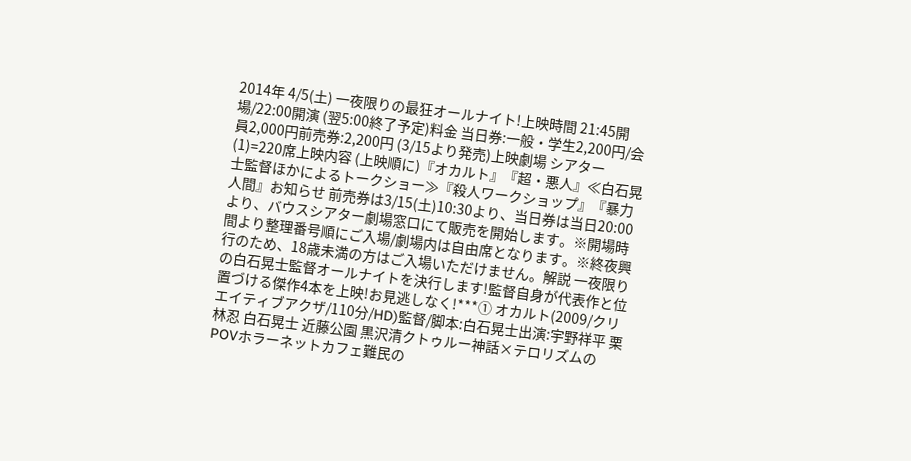2014年 4/5(土) 一夜限りの最狂オールナイト!上映時間 21:45開場/22:00開演 (翌5:00終了予定)料金 当日券:一般・学生2,200円/会員2,000円前売券:2,200円 (3/15より発売)上映劇場 シアター(1)=220席上映内容 (上映順に)『オカルト』『超・悪人』≪白石晃士監督ほかによるトークショー≫『殺人ワークショップ』『暴力人間』お知らせ 前売券は3/15(土)10:30より、当日券は当日20:00より、バウスシアター劇場窓口にて販売を開始します。※開場時間より整理番号順にご入場/劇場内は自由席となります。※終夜興行のため、18歳未満の方はご入場いただけません。解説 一夜限りの白石晃士監督オールナイトを決行します!監督自身が代表作と位置づける傑作4本を上映!お見逃しなく!***① オカルト(2009/クリエイティブアクザ/110分/HD)監督/脚本:白石晃士出演:宇野祥平 栗林忍 白石晃士 近藤公園 黒沢清クトゥルー神話×テロリズムのPOVホラーネットカフェ難民の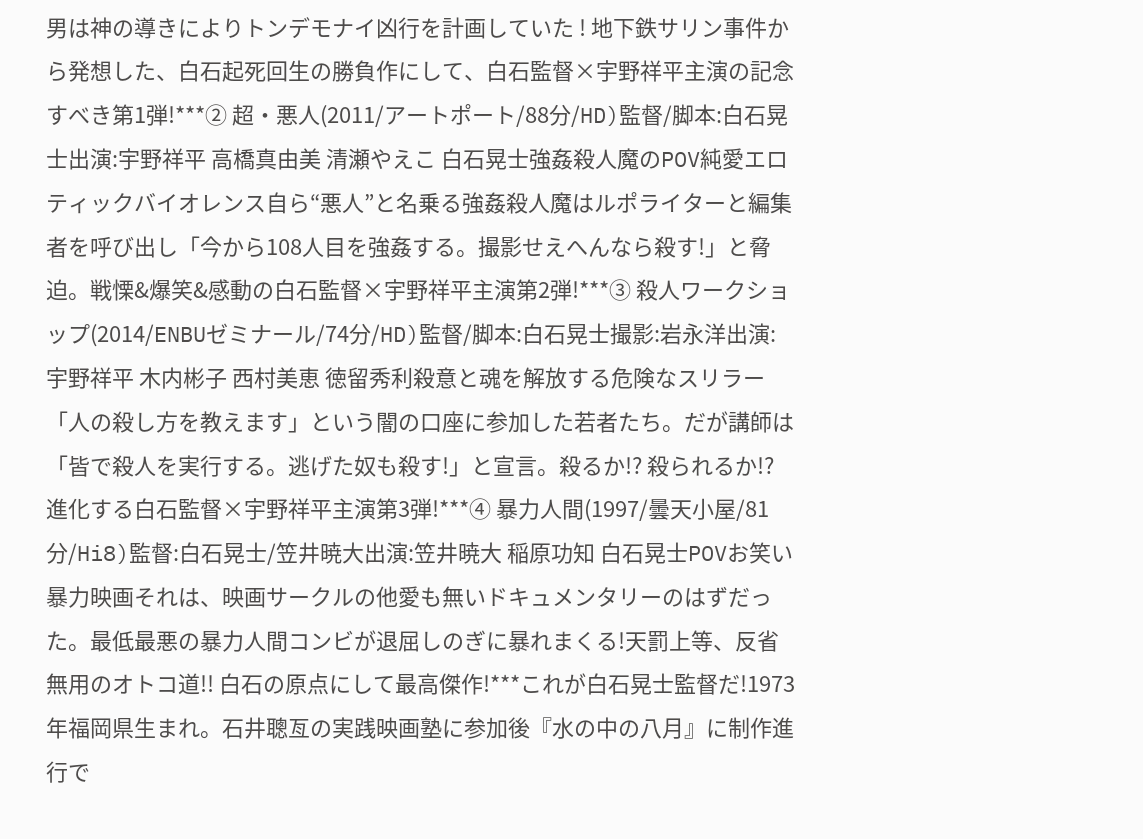男は神の導きによりトンデモナイ凶行を計画していた ! 地下鉄サリン事件から発想した、白石起死回生の勝負作にして、白石監督×宇野祥平主演の記念すべき第1弾!***② 超・悪人(2011/アートポート/88分/HD)監督/脚本:白石晃士出演:宇野祥平 高橋真由美 清瀬やえこ 白石晃士強姦殺人魔のPOV純愛エロティックバイオレンス自ら“悪人”と名乗る強姦殺人魔はルポライターと編集者を呼び出し「今から108人目を強姦する。撮影せえへんなら殺す!」と脅迫。戦慄&爆笑&感動の白石監督×宇野祥平主演第2弾!***③ 殺人ワークショップ(2014/ENBUゼミナール/74分/HD)監督/脚本:白石晃士撮影:岩永洋出演:宇野祥平 木内彬子 西村美恵 徳留秀利殺意と魂を解放する危険なスリラー「人の殺し方を教えます」という闇の口座に参加した若者たち。だが講師は「皆で殺人を実行する。逃げた奴も殺す!」と宣言。殺るか!? 殺られるか!? 進化する白石監督×宇野祥平主演第3弾!***④ 暴力人間(1997/曇天小屋/81分/Hi8)監督:白石晃士/笠井暁大出演:笠井暁大 稲原功知 白石晃士POVお笑い暴力映画それは、映画サークルの他愛も無いドキュメンタリーのはずだった。最低最悪の暴力人間コンビが退屈しのぎに暴れまくる!天罰上等、反省無用のオトコ道!! 白石の原点にして最高傑作!***これが白石晃士監督だ!1973年福岡県生まれ。石井聰亙の実践映画塾に参加後『水の中の八月』に制作進行で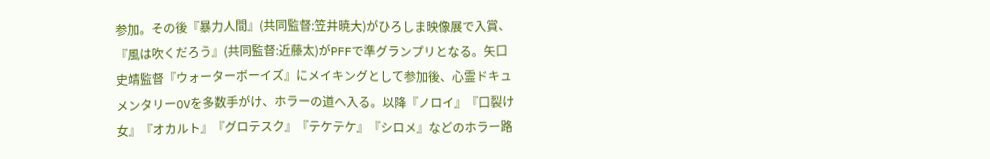参加。その後『暴力人間』(共同監督:笠井暁大)がひろしま映像展で入賞、『風は吹くだろう』(共同監督:近藤太)がPFFで準グランプリとなる。矢口史靖監督『ウォーターボーイズ』にメイキングとして参加後、心霊ドキュメンタリーOVを多数手がけ、ホラーの道へ入る。以降『ノロイ』『口裂け女』『オカルト』『グロテスク』『テケテケ』『シロメ』などのホラー路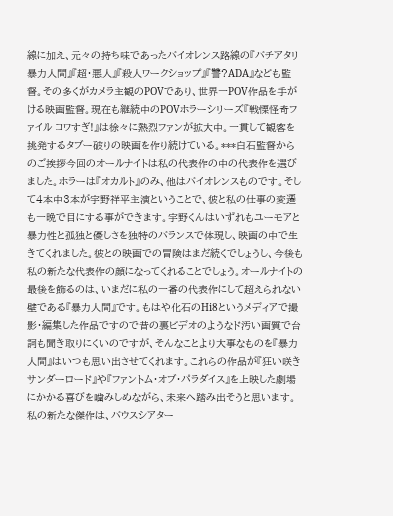線に加え、元々の持ち味であったバイオレンス路線の『バチアタリ暴力人間』『超・悪人』『殺人ワークショップ』『讐?ADA』なども監督。その多くがカメラ主観のPOVであり、世界一POV作品を手がける映画監督。現在も継続中のPOVホラーシリーズ『戦慄怪奇ファイル コワすぎ!』は徐々に熱烈ファンが拡大中。一貫して観客を挑発するタブー破りの映画を作り続けている。***白石監督からのご挨拶今回のオールナイトは私の代表作の中の代表作を選びました。ホラーは『オカルト』のみ、他はバイオレンスものです。そして4本中3本が宇野祥平主演ということで、彼と私の仕事の変遷も一晩で目にする事ができます。宇野くんはいずれもユーモアと暴力性と孤独と優しさを独特のバランスで体現し、映画の中で生きてくれました。彼との映画での冒険はまだ続くでしょうし、今後も私の新たな代表作の顔になってくれることでしょう。オールナイトの最後を飾るのは、いまだに私の一番の代表作にして超えられない壁である『暴力人間』です。もはや化石のHi8というメディアで撮影・編集した作品ですので昔の裏ビデオのようなド汚い画質で台詞も聞き取りにくいのですが、そんなことより大事なものを『暴力人間』はいつも思い出させてくれます。これらの作品が『狂い咲きサンダーロード』や『ファントム・オブ・パラダイス』を上映した劇場にかかる喜びを噛みしめながら、未来へ踏み出そうと思います。私の新たな傑作は、バウスシアター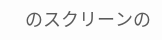のスクリーンの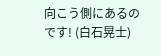向こう側にあるのです! (白石晃士)